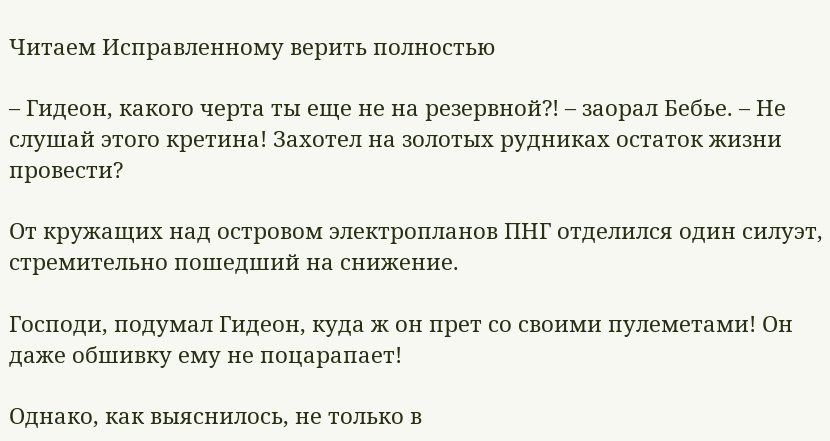Читаем Исправленному верить полностью

– Гидеон, какого черта ты еще не на резервной?! – заорал Бебье. – Не слушай этого кретина! Захотел на золотых рудниках остаток жизни провести?

От кружащих над островом электропланов ПНГ отделился один силуэт, стремительно пошедший на снижение.

Господи, подумал Гидеон, куда ж он прет со своими пулеметами! Он даже обшивку ему не поцарапает!

Однако, как выяснилось, не только в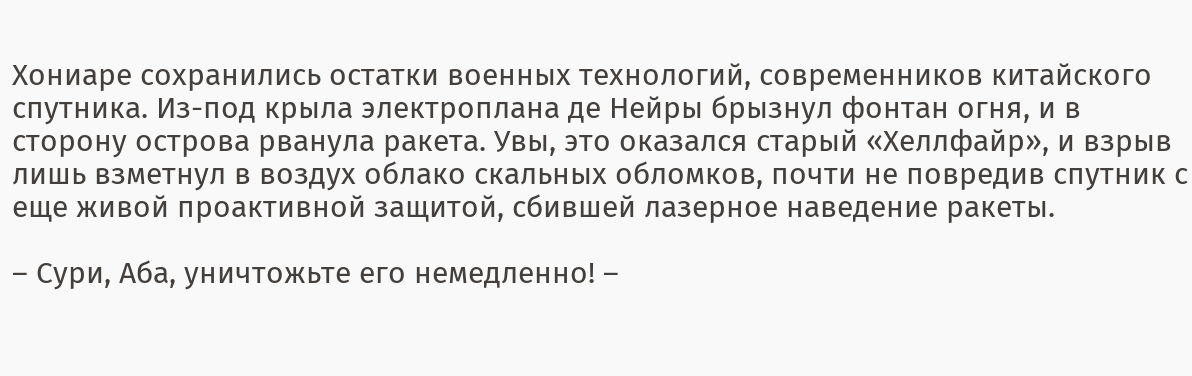Хониаре сохранились остатки военных технологий, современников китайского спутника. Из-под крыла электроплана де Нейры брызнул фонтан огня, и в сторону острова рванула ракета. Увы, это оказался старый «Хеллфайр», и взрыв лишь взметнул в воздух облако скальных обломков, почти не повредив спутник с еще живой проактивной защитой, сбившей лазерное наведение ракеты.

– Сури, Аба, уничтожьте его немедленно! –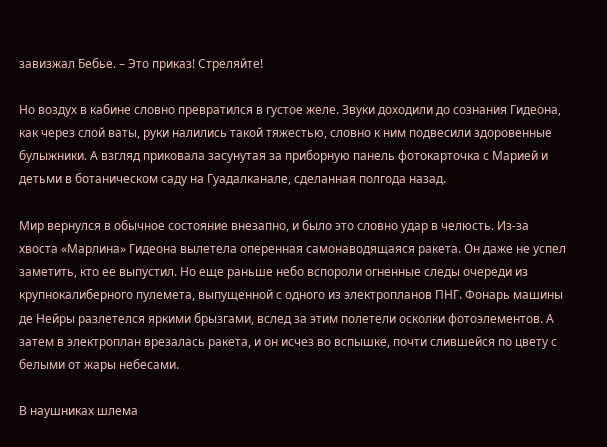завизжал Бебье. – Это приказ! Стреляйте!

Но воздух в кабине словно превратился в густое желе. Звуки доходили до сознания Гидеона, как через слой ваты, руки налились такой тяжестью, словно к ним подвесили здоровенные булыжники. А взгляд приковала засунутая за приборную панель фотокарточка с Марией и детьми в ботаническом саду на Гуадалканале, сделанная полгода назад.

Мир вернулся в обычное состояние внезапно, и было это словно удар в челюсть. Из-за хвоста «Марлина» Гидеона вылетела оперенная самонаводящаяся ракета. Он даже не успел заметить, кто ее выпустил. Но еще раньше небо вспороли огненные следы очереди из крупнокалиберного пулемета, выпущенной с одного из электропланов ПНГ. Фонарь машины де Нейры разлетелся яркими брызгами, вслед за этим полетели осколки фотоэлементов. А затем в электроплан врезалась ракета, и он исчез во вспышке, почти слившейся по цвету с белыми от жары небесами.

В наушниках шлема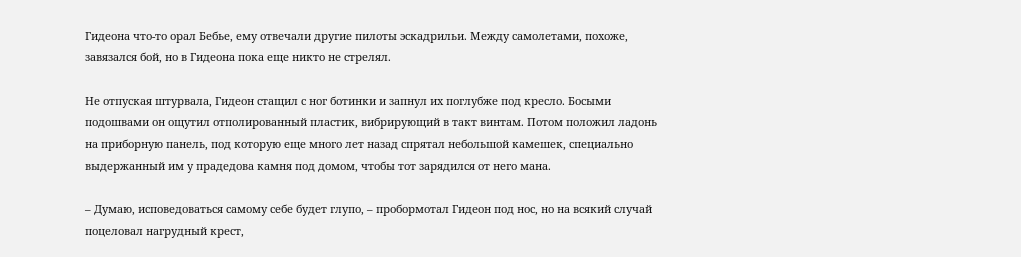Гидеона что-то орал Бебье, ему отвечали другие пилоты эскадрильи. Между самолетами, похоже, завязался бой, но в Гидеона пока еще никто не стрелял.

Не отпуская штурвала, Гидеон стащил с ног ботинки и запнул их поглубже под кресло. Босыми подошвами он ощутил отполированный пластик, вибрирующий в такт винтам. Потом положил ладонь на приборную панель, под которую еще много лет назад спрятал небольшой камешек, специально выдержанный им у прадедова камня под домом, чтобы тот зарядился от него мана.

– Думаю, исповедоваться самому себе будет глупо, – пробормотал Гидеон под нос, но на всякий случай поцеловал нагрудный крест,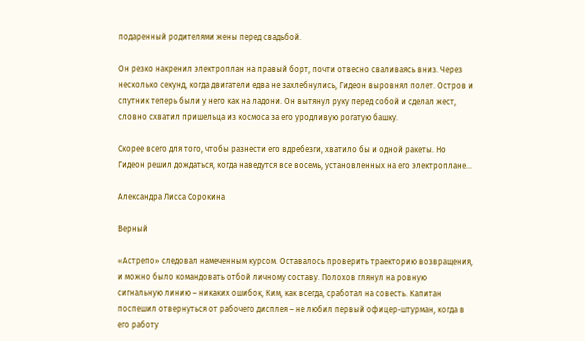подаренный родителями жены перед свадьбой.

Он резко накренил электроплан на правый борт, почти отвесно сваливаясь вниз. Через несколько секунд, когда двигатели едва не захлебнулись, Гидеон выровнял полет. Остров и спутник теперь были у него как на ладони. Он вытянул руку перед собой и сделал жест, словно схватил пришельца из космоса за его уродливую рогатую башку.

Скорее всего для того, чтобы разнести его вдребезги, хватило бы и одной ракеты. Но Гидеон решил дождаться, когда наведутся все восемь, установленных на его электроплане…

Александра Лисса Сорокина

Верный

«Астрепо» следовал намеченным курсом. Оставалось проверить траекторию возвращения, и можно было командовать отбой личному составу. Полохов глянул на ровную сигнальную линию – никаких ошибок, Ким, как всегда, сработал на совесть. Капитан поспешил отвернуться от рабочего дисплея – не любил первый офицер-штурман, когда в его работу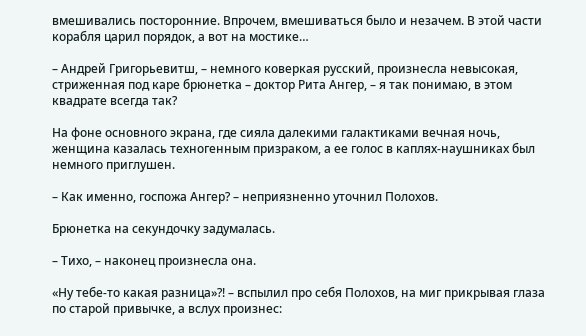вмешивались посторонние. Впрочем, вмешиваться было и незачем. В этой части корабля царил порядок, а вот на мостике…

– Андрей Григорьевитш, – немного коверкая русский, произнесла невысокая, стриженная под каре брюнетка – доктор Рита Ангер, – я так понимаю, в этом квадрате всегда так?

На фоне основного экрана, где сияла далекими галактиками вечная ночь, женщина казалась техногенным призраком, а ее голос в каплях-наушниках был немного приглушен.

– Как именно, госпожа Ангер? – неприязненно уточнил Полохов.

Брюнетка на секундочку задумалась.

– Тихо, – наконец произнесла она.

«Ну тебе-то какая разница»?! – вспылил про себя Полохов, на миг прикрывая глаза по старой привычке, а вслух произнес: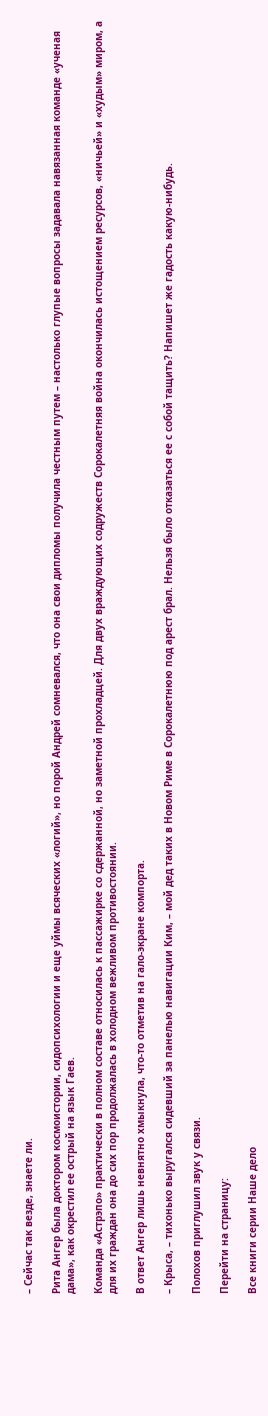– Сейчас так везде, знаете ли.

Рита Ангер была доктором космоистории, сидопсихологии и еще уймы всяческих «логий», но порой Андрей сомневался, что она свои дипломы получила честным путем – настолько глупые вопросы задавала навязанная команде «ученая дама», как окрестил ее острый на язык Гаев.

Команда «Астрэпо» практически в полном составе относилась к пассажирке со сдержанной, но заметной прохладцей. Для двух враждующих содружеств Сорокалетняя война окончилась истощением ресурсов, «ничьей» и «худым» миром, а для их граждан она до сих пор продолжалась в холодном вежливом противостоянии.

В ответ Ангер лишь невнятно хмыкнула, что-то отметив на гало-экране компорта.

– Крыса, – тихонько выругался сидевший за панелью навигации Ким, – мой дед таких в Новом Риме в Сорокалетнюю под арест брал. Нельзя было отказаться ее с собой тащить? Напишет же гадость какую-нибудь.

Полохов приглушил звук у связи.

Перейти на страницу:

Все книги серии Наше дело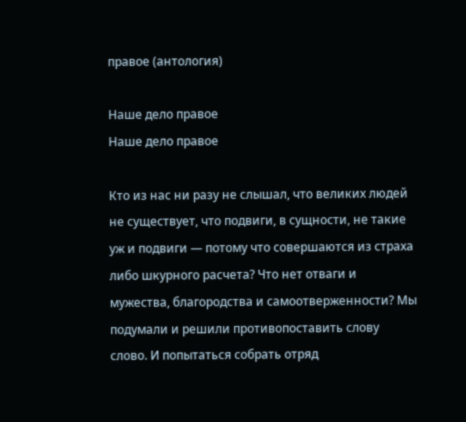правое (антология)

Наше дело правое
Наше дело правое

Кто из нас ни разу не слышал, что великих людей не существует, что подвиги, в сущности, не такие уж и подвиги — потому что совершаются из страха либо шкурного расчета? Что нет отваги и мужества, благородства и самоотверженности? Мы подумали и решили противопоставить слову слово. И попытаться собрать отряд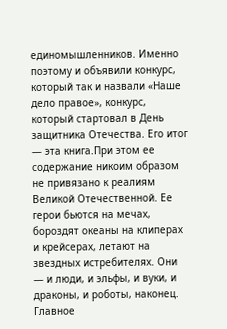единомышленников. Именно поэтому и объявили конкурс, который так и назвали «Наше дело правое», конкурс, который стартовал в День защитника Отечества. Его итог — эта книга.При этом ее содержание никоим образом не привязано к реалиям Великой Отечественной. Ее герои бьются на мечах, бороздят океаны на клиперах и крейсерах, летают на звездных истребителях. Они — и люди, и эльфы, и вуки, и драконы, и роботы, наконец. Главное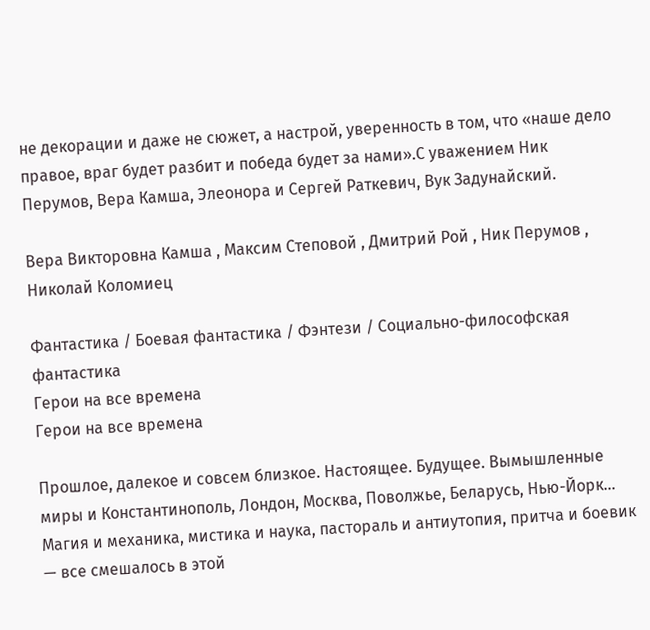не декорации и даже не сюжет, а настрой, уверенность в том, что «наше дело правое, враг будет разбит и победа будет за нами».С уважением Ник Перумов, Вера Камша, Элеонора и Сергей Раткевич, Вук Задунайский.

Вера Викторовна Камша , Максим Степовой , Дмитрий Рой , Ник Перумов , Николай Коломиец

Фантастика / Боевая фантастика / Фэнтези / Социально-философская фантастика
Герои на все времена
Герои на все времена

Прошлое, далекое и совсем близкое. Настоящее. Будущее. Вымышленные миры и Константинополь, Лондон, Москва, Поволжье, Беларусь, Нью-Йорк… Магия и механика, мистика и наука, пастораль и антиутопия, притча и боевик — все смешалось в этой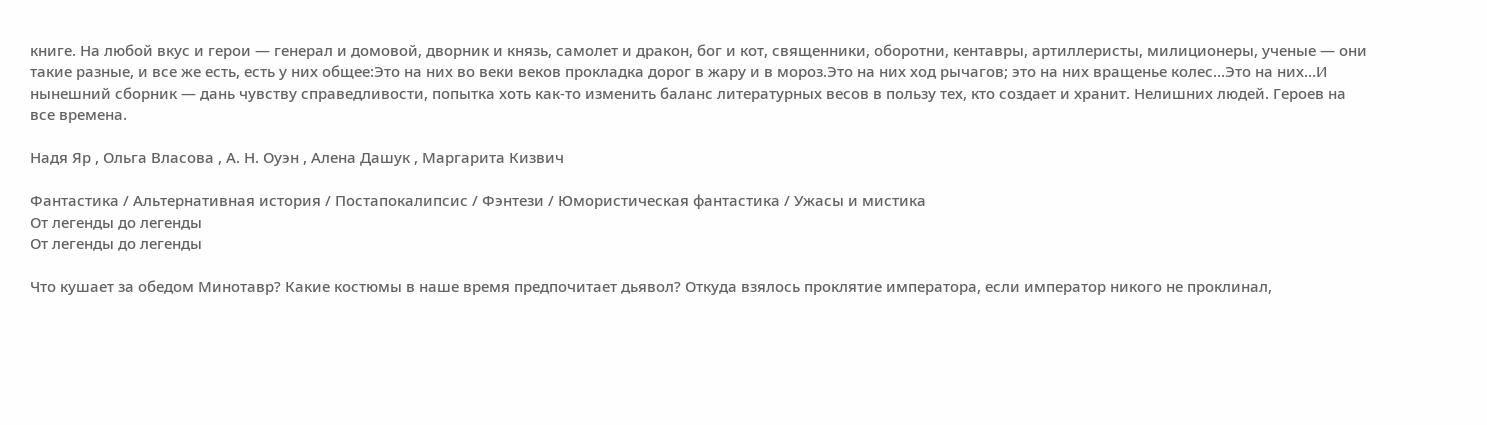книге. На любой вкус и герои — генерал и домовой, дворник и князь, самолет и дракон, бог и кот, священники, оборотни, кентавры, артиллеристы, милиционеры, ученые — они такие разные, и все же есть, есть у них общее:Это на них во веки веков прокладка дорог в жару и в мороз.Это на них ход рычагов; это на них вращенье колес…Это на них…И нынешний сборник — дань чувству справедливости, попытка хоть как-то изменить баланс литературных весов в пользу тех, кто создает и хранит. Нелишних людей. Героев на все времена.

Надя Яр , Ольга Власова , А. Н. Оуэн , Алена Дашук , Маргарита Кизвич

Фантастика / Альтернативная история / Постапокалипсис / Фэнтези / Юмористическая фантастика / Ужасы и мистика
От легенды до легенды
От легенды до легенды

Что кушает за обедом Минотавр? Какие костюмы в наше время предпочитает дьявол? Откуда взялось проклятие императора, если император никого не проклинал,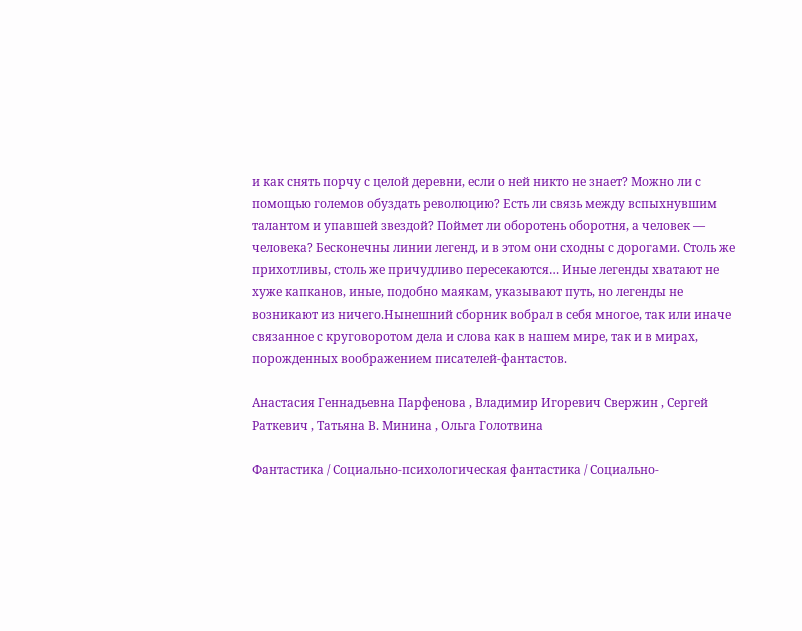и как снять порчу с целой деревни, если о ней никто не знает? Можно ли с помощью големов обуздать революцию? Есть ли связь между вспыхнувшим талантом и упавшей звездой? Поймет ли оборотень оборотня, а человек — человека? Бесконечны линии легенд, и в этом они сходны с дорогами. Столь же прихотливы, столь же причудливо пересекаются… Иные легенды хватают не хуже капканов, иные, подобно маякам, указывают путь, но легенды не возникают из ничего.Нынешний сборник вобрал в себя многое, так или иначе связанное с круговоротом дела и слова как в нашем мире, так и в мирах, порожденных воображением писателей-фантастов.

Анастасия Геннадьевна Парфенова , Владимир Игоревич Свержин , Сергей Раткевич , Татьяна В. Минина , Ольга Голотвина

Фантастика / Социально-психологическая фантастика / Социально-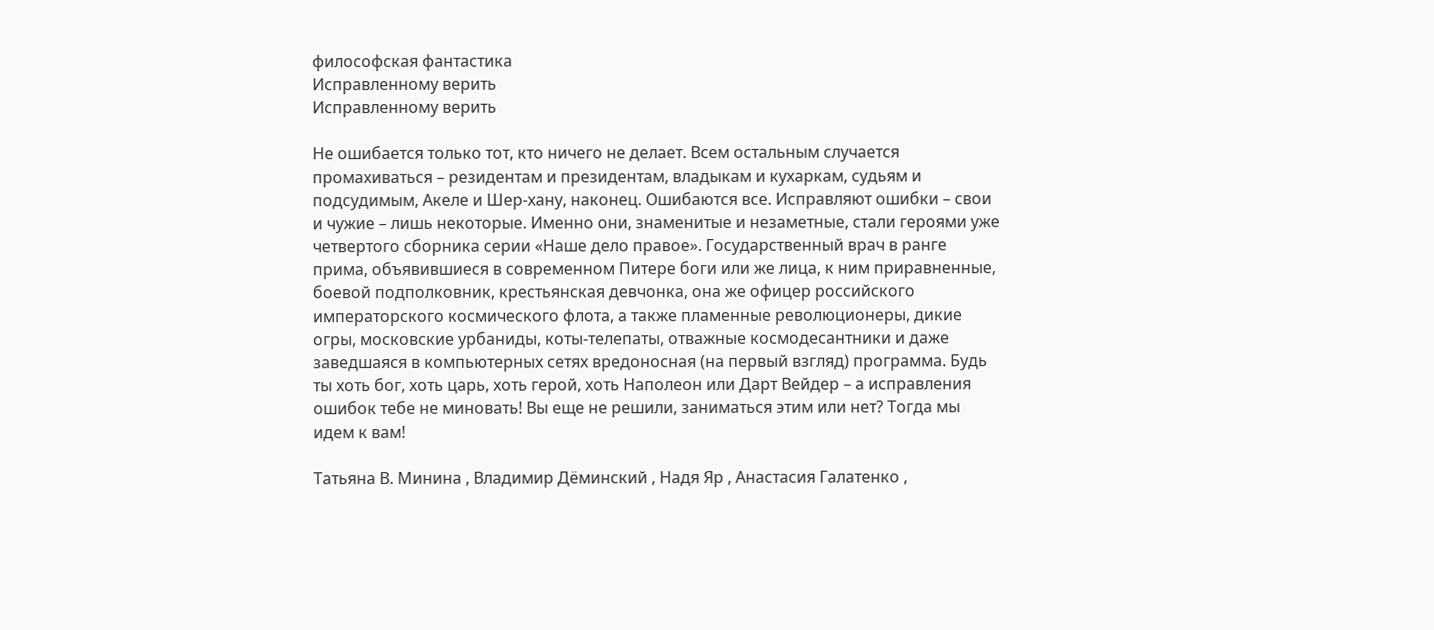философская фантастика
Исправленному верить
Исправленному верить

Не ошибается только тот, кто ничего не делает. Всем остальным случается промахиваться – резидентам и президентам, владыкам и кухаркам, судьям и подсудимым, Акеле и Шер-хану, наконец. Ошибаются все. Исправляют ошибки – свои и чужие – лишь некоторые. Именно они, знаменитые и незаметные, стали героями уже четвертого сборника серии «Наше дело правое». Государственный врач в ранге прима, объявившиеся в современном Питере боги или же лица, к ним приравненные, боевой подполковник, крестьянская девчонка, она же офицер российского императорского космического флота, а также пламенные революционеры, дикие огры, московские урбаниды, коты-телепаты, отважные космодесантники и даже заведшаяся в компьютерных сетях вредоносная (на первый взгляд) программа. Будь ты хоть бог, хоть царь, хоть герой, хоть Наполеон или Дарт Вейдер – а исправления ошибок тебе не миновать! Вы еще не решили, заниматься этим или нет? Тогда мы идем к вам!

Татьяна В. Минина , Владимир Дёминский , Надя Яр , Анастасия Галатенко ,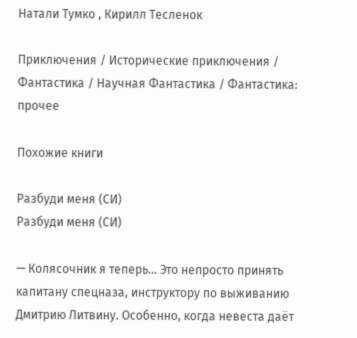Натали Тумко , Кирилл Тесленок

Приключения / Исторические приключения / Фантастика / Научная Фантастика / Фантастика: прочее

Похожие книги

Разбуди меня (СИ)
Разбуди меня (СИ)

— Колясочник я теперь… Это непросто принять капитану спецназа, инструктору по выживанию Дмитрию Литвину. Особенно, когда невеста даёт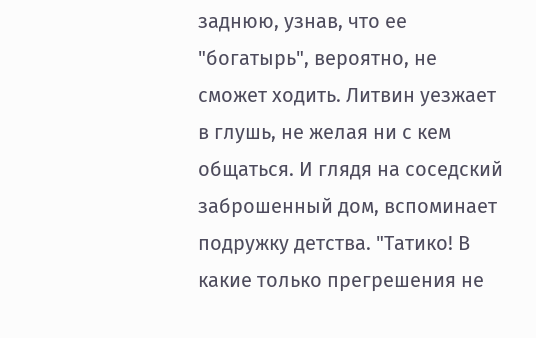заднюю, узнав, что ее "богатырь", вероятно, не сможет ходить. Литвин уезжает в глушь, не желая ни с кем общаться. И глядя на соседский заброшенный дом, вспоминает подружку детства. "Татико! В какие только прегрешения не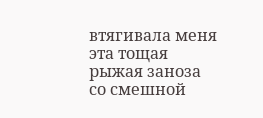втягивала меня эта тощая рыжая заноза со смешной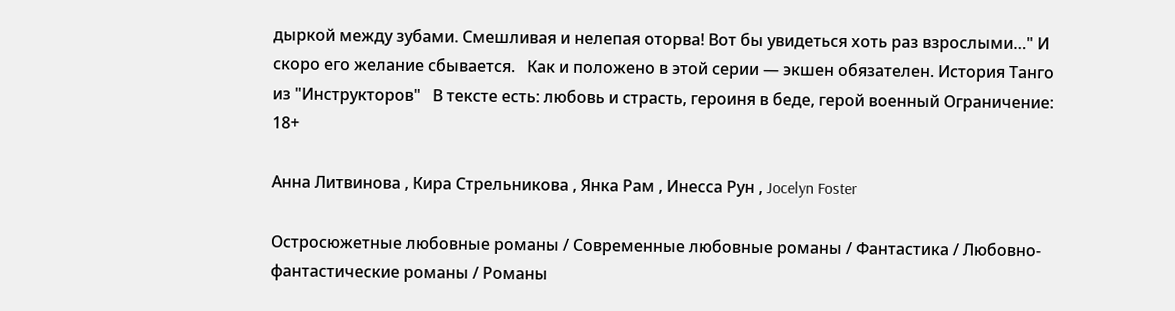дыркой между зубами. Смешливая и нелепая оторва! Вот бы увидеться хоть раз взрослыми…" И скоро его желание сбывается.   Как и положено в этой серии — экшен обязателен. История Танго из "Инструкторов"   В тексте есть: любовь и страсть, героиня в беде, герой военный Ограничение: 18+

Анна Литвинова , Кира Стрельникова , Янка Рам , Инесса Рун , Jocelyn Foster

Остросюжетные любовные романы / Современные любовные романы / Фантастика / Любовно-фантастические романы / Романы